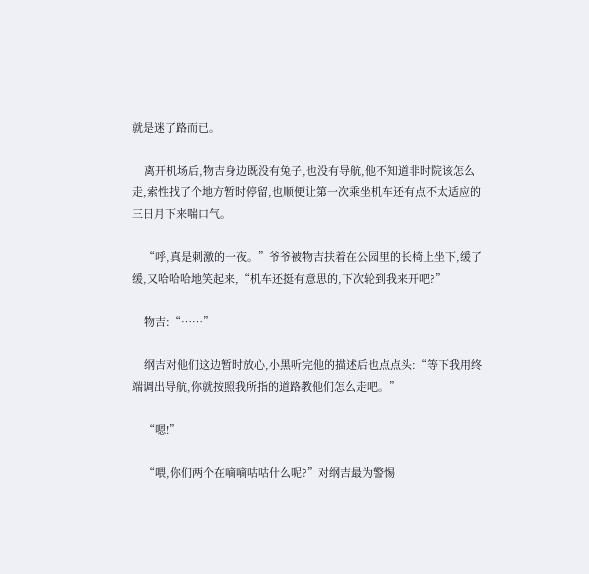就是迷了路而已。

    离开机场后,物吉身边既没有兔子,也没有导航,他不知道非时院该怎么走,索性找了个地方暂时停留,也顺便让第一次乘坐机车还有点不太适应的三日月下来喘口气。

    “呼,真是刺激的一夜。”爷爷被物吉扶着在公园里的长椅上坐下,缓了缓,又哈哈哈地笑起来,“机车还挺有意思的,下次轮到我来开吧?”

    物吉:“……”

    纲吉对他们这边暂时放心,小黑听完他的描述后也点点头:“等下我用终端调出导航,你就按照我所指的道路教他们怎么走吧。”

    “嗯!”

    “喂,你们两个在嘀嘀咕咕什么呢?”对纲吉最为警惕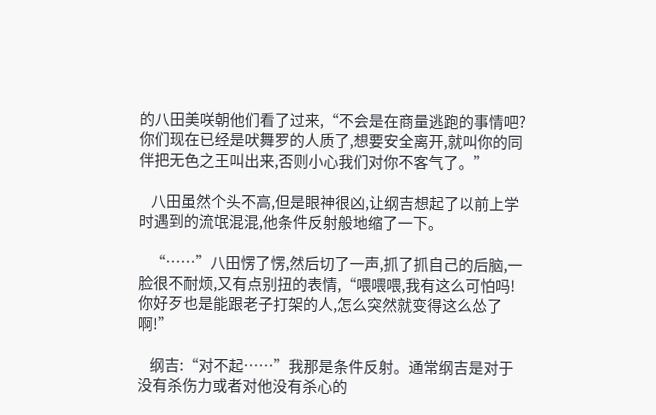的八田美咲朝他们看了过来,“不会是在商量逃跑的事情吧?你们现在已经是吠舞罗的人质了,想要安全离开,就叫你的同伴把无色之王叫出来,否则小心我们对你不客气了。”

    八田虽然个头不高,但是眼神很凶,让纲吉想起了以前上学时遇到的流氓混混,他条件反射般地缩了一下。

    “……”八田愣了愣,然后切了一声,抓了抓自己的后脑,一脸很不耐烦,又有点别扭的表情,“喂喂喂,我有这么可怕吗!你好歹也是能跟老子打架的人,怎么突然就变得这么怂了啊!”

    纲吉:“对不起……”我那是条件反射。通常纲吉是对于没有杀伤力或者对他没有杀心的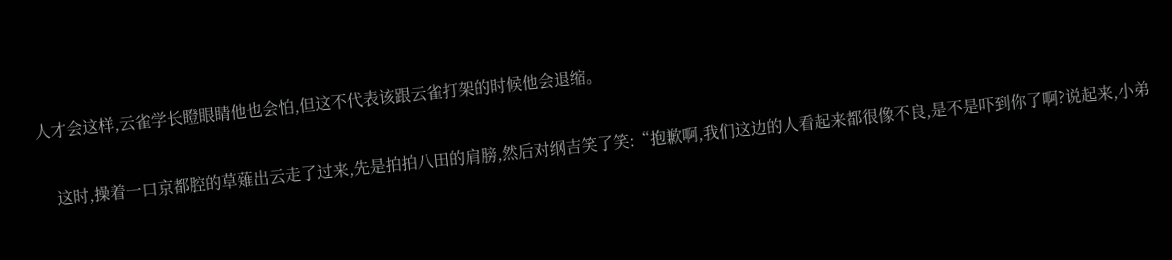人才会这样,云雀学长瞪眼睛他也会怕,但这不代表该跟云雀打架的时候他会退缩。

    这时,操着一口京都腔的草薙出云走了过来,先是拍拍八田的肩膀,然后对纲吉笑了笑:“抱歉啊,我们这边的人看起来都很像不良,是不是吓到你了啊?说起来,小弟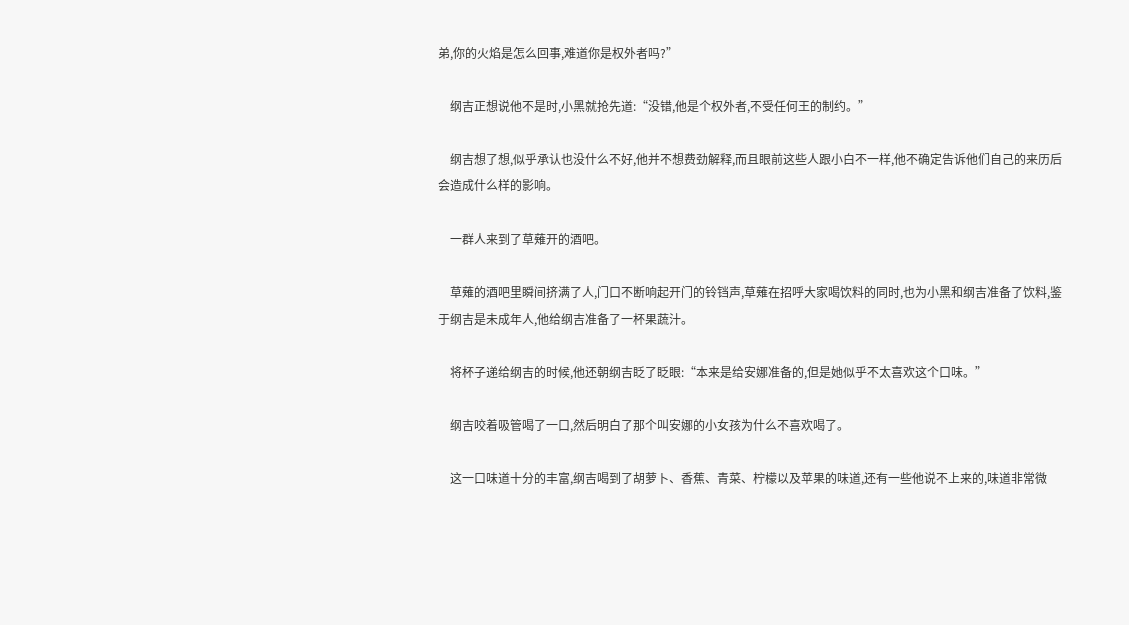弟,你的火焰是怎么回事,难道你是权外者吗?”

    纲吉正想说他不是时,小黑就抢先道:“没错,他是个权外者,不受任何王的制约。”

    纲吉想了想,似乎承认也没什么不好,他并不想费劲解释,而且眼前这些人跟小白不一样,他不确定告诉他们自己的来历后会造成什么样的影响。

    一群人来到了草薙开的酒吧。

    草薙的酒吧里瞬间挤满了人,门口不断响起开门的铃铛声,草薙在招呼大家喝饮料的同时,也为小黑和纲吉准备了饮料,鉴于纲吉是未成年人,他给纲吉准备了一杯果蔬汁。

    将杯子递给纲吉的时候,他还朝纲吉眨了眨眼:“本来是给安娜准备的,但是她似乎不太喜欢这个口味。”

    纲吉咬着吸管喝了一口,然后明白了那个叫安娜的小女孩为什么不喜欢喝了。

    这一口味道十分的丰富,纲吉喝到了胡萝卜、香蕉、青菜、柠檬以及苹果的味道,还有一些他说不上来的,味道非常微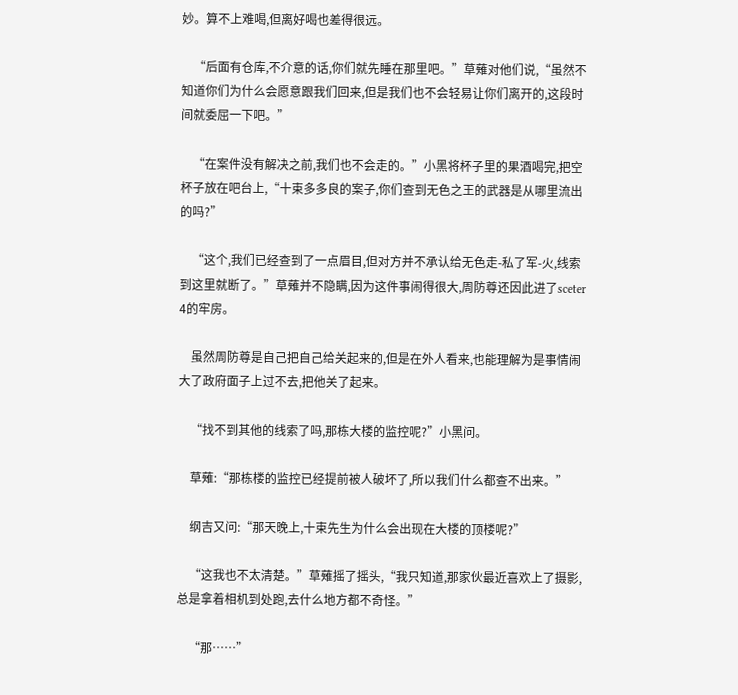妙。算不上难喝,但离好喝也差得很远。

    “后面有仓库,不介意的话,你们就先睡在那里吧。”草薙对他们说,“虽然不知道你们为什么会愿意跟我们回来,但是我们也不会轻易让你们离开的,这段时间就委屈一下吧。”

    “在案件没有解决之前,我们也不会走的。”小黑将杯子里的果酒喝完,把空杯子放在吧台上,“十束多多良的案子,你们查到无色之王的武器是从哪里流出的吗?”

    “这个,我们已经查到了一点眉目,但对方并不承认给无色走-私了军-火,线索到这里就断了。”草薙并不隐瞒,因为这件事闹得很大,周防尊还因此进了sceter 4的牢房。

    虽然周防尊是自己把自己给关起来的,但是在外人看来,也能理解为是事情闹大了政府面子上过不去,把他关了起来。

    “找不到其他的线索了吗,那栋大楼的监控呢?”小黑问。

    草薙:“那栋楼的监控已经提前被人破坏了,所以我们什么都查不出来。”

    纲吉又问:“那天晚上,十束先生为什么会出现在大楼的顶楼呢?”

    “这我也不太清楚。”草薙摇了摇头,“我只知道,那家伙最近喜欢上了摄影,总是拿着相机到处跑,去什么地方都不奇怪。”

    “那……”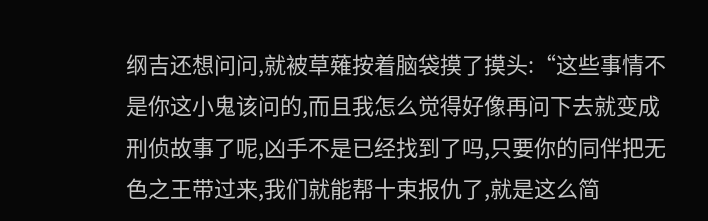纲吉还想问问,就被草薙按着脑袋摸了摸头:“这些事情不是你这小鬼该问的,而且我怎么觉得好像再问下去就变成刑侦故事了呢,凶手不是已经找到了吗,只要你的同伴把无色之王带过来,我们就能帮十束报仇了,就是这么简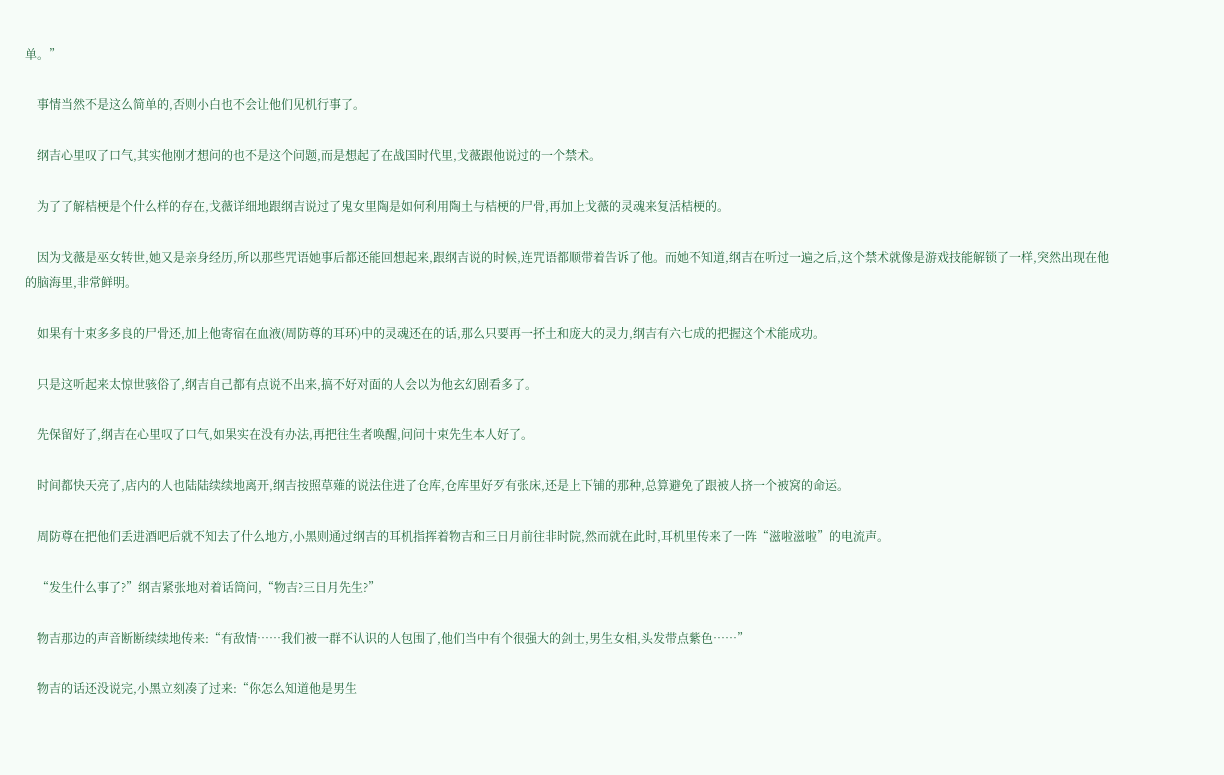单。”

    事情当然不是这么简单的,否则小白也不会让他们见机行事了。

    纲吉心里叹了口气,其实他刚才想问的也不是这个问题,而是想起了在战国时代里,戈薇跟他说过的一个禁术。

    为了了解桔梗是个什么样的存在,戈薇详细地跟纲吉说过了鬼女里陶是如何利用陶土与桔梗的尸骨,再加上戈薇的灵魂来复活桔梗的。

    因为戈薇是巫女转世,她又是亲身经历,所以那些咒语她事后都还能回想起来,跟纲吉说的时候,连咒语都顺带着告诉了他。而她不知道,纲吉在听过一遍之后,这个禁术就像是游戏技能解锁了一样,突然出现在他的脑海里,非常鲜明。

    如果有十束多多良的尸骨还,加上他寄宿在血液(周防尊的耳环)中的灵魂还在的话,那么只要再一抔土和庞大的灵力,纲吉有六七成的把握这个术能成功。

    只是这听起来太惊世骇俗了,纲吉自己都有点说不出来,搞不好对面的人会以为他玄幻剧看多了。

    先保留好了,纲吉在心里叹了口气,如果实在没有办法,再把往生者唤醒,问问十束先生本人好了。

    时间都快天亮了,店内的人也陆陆续续地离开,纲吉按照草薙的说法住进了仓库,仓库里好歹有张床,还是上下铺的那种,总算避免了跟被人挤一个被窝的命运。

    周防尊在把他们丢进酒吧后就不知去了什么地方,小黑则通过纲吉的耳机指挥着物吉和三日月前往非时院,然而就在此时,耳机里传来了一阵“滋啦滋啦”的电流声。

    “发生什么事了?”纲吉紧张地对着话筒问,“物吉?三日月先生?”

    物吉那边的声音断断续续地传来:“有敌情……我们被一群不认识的人包围了,他们当中有个很强大的剑士,男生女相,头发带点紫色……”

    物吉的话还没说完,小黑立刻凑了过来:“你怎么知道他是男生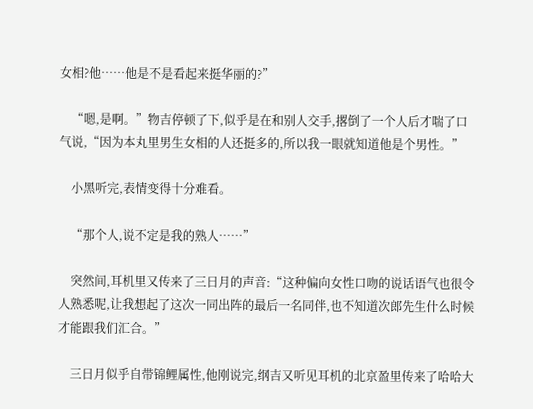女相?他……他是不是看起来挺华丽的?”

    “嗯,是啊。”物吉停顿了下,似乎是在和别人交手,撂倒了一个人后才喘了口气说,“因为本丸里男生女相的人还挺多的,所以我一眼就知道他是个男性。”

    小黑听完,表情变得十分难看。

    “那个人,说不定是我的熟人……”

    突然间,耳机里又传来了三日月的声音:“这种偏向女性口吻的说话语气也很令人熟悉呢,让我想起了这次一同出阵的最后一名同伴,也不知道次郎先生什么时候才能跟我们汇合。”

    三日月似乎自带锦鲤属性,他刚说完,纲吉又听见耳机的北京盈里传来了哈哈大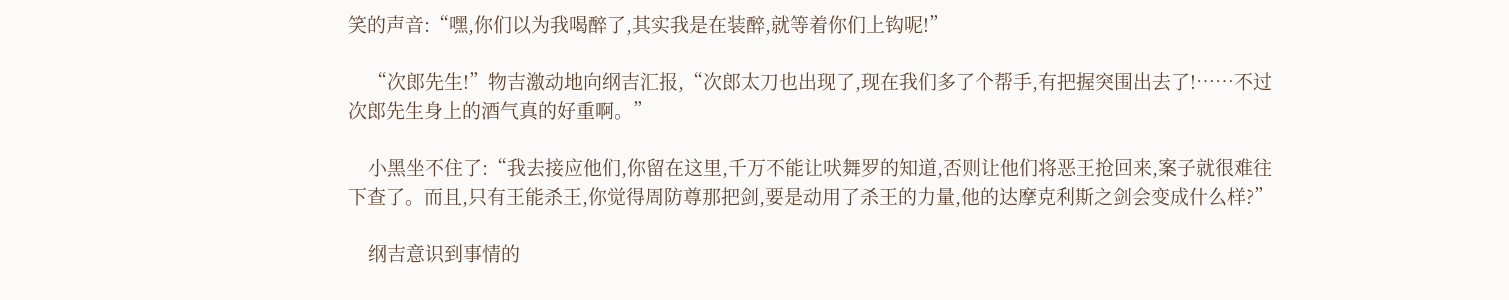笑的声音:“嘿,你们以为我喝醉了,其实我是在装醉,就等着你们上钩呢!”

    “次郎先生!”物吉激动地向纲吉汇报,“次郎太刀也出现了,现在我们多了个帮手,有把握突围出去了!……不过次郎先生身上的酒气真的好重啊。”

    小黑坐不住了:“我去接应他们,你留在这里,千万不能让吠舞罗的知道,否则让他们将恶王抢回来,案子就很难往下查了。而且,只有王能杀王,你觉得周防尊那把剑,要是动用了杀王的力量,他的达摩克利斯之剑会变成什么样?”

    纲吉意识到事情的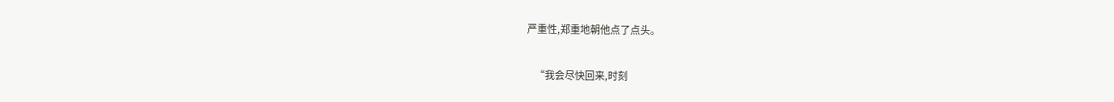严重性,郑重地朝他点了点头。

    “我会尽快回来,时刻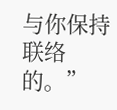与你保持联络的。”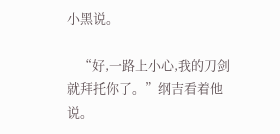小黑说。

    “好,一路上小心,我的刀剑就拜托你了。”纲吉看着他说。